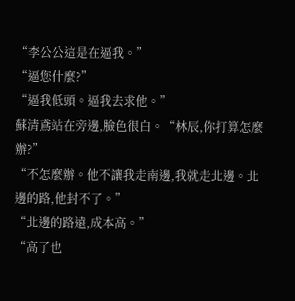“李公公這是在逼我。”
“逼您什麼?”
“逼我低頭。逼我去求他。”
蘇清鳶站在旁邊,臉色很白。“林辰,你打算怎麼辦?”
“不怎麼辦。他不讓我走南邊,我就走北邊。北邊的路,他封不了。”
“北邊的路遠,成本高。”
“高了也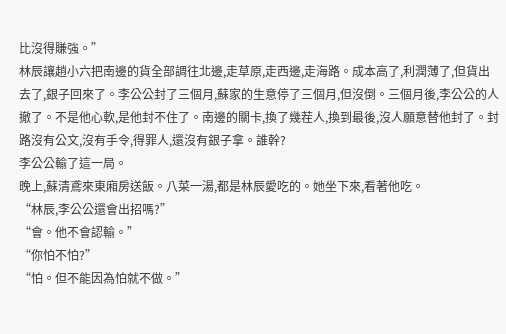比沒得賺強。”
林辰讓趙小六把南邊的貨全部調往北邊,走草原,走西邊,走海路。成本高了,利潤薄了,但貨出去了,銀子回來了。李公公封了三個月,蘇家的生意停了三個月,但沒倒。三個月後,李公公的人撤了。不是他心軟,是他封不住了。南邊的關卡,換了幾茬人,換到最後,沒人願意替他封了。封路沒有公文,沒有手令,得罪人,還沒有銀子拿。誰幹?
李公公輸了這一局。
晚上,蘇清鳶來東廂房送飯。八菜一湯,都是林辰愛吃的。她坐下來,看著他吃。
“林辰,李公公還會出招嗎?”
“會。他不會認輸。”
“你怕不怕?”
“怕。但不能因為怕就不做。”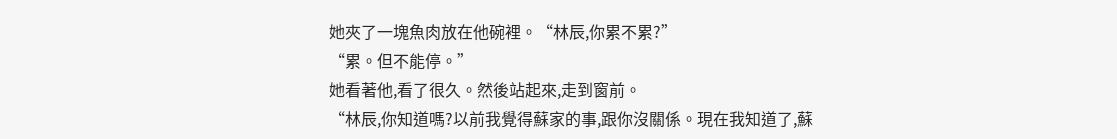她夾了一塊魚肉放在他碗裡。“林辰,你累不累?”
“累。但不能停。”
她看著他,看了很久。然後站起來,走到窗前。
“林辰,你知道嗎?以前我覺得蘇家的事,跟你沒關係。現在我知道了,蘇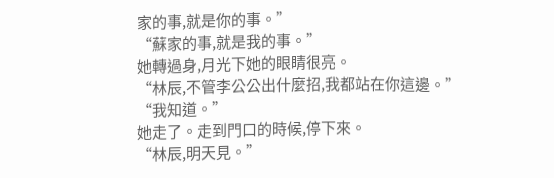家的事,就是你的事。”
“蘇家的事,就是我的事。”
她轉過身,月光下她的眼睛很亮。
“林辰,不管李公公出什麼招,我都站在你這邊。”
“我知道。”
她走了。走到門口的時候,停下來。
“林辰,明天見。”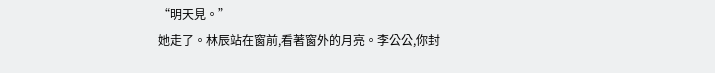“明天見。”
她走了。林辰站在窗前,看著窗外的月亮。李公公,你封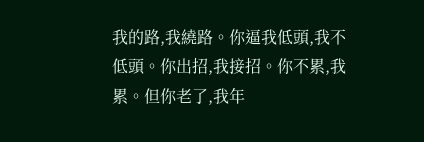我的路,我繞路。你逼我低頭,我不低頭。你出招,我接招。你不累,我累。但你老了,我年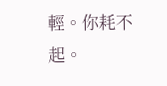輕。你耗不起。